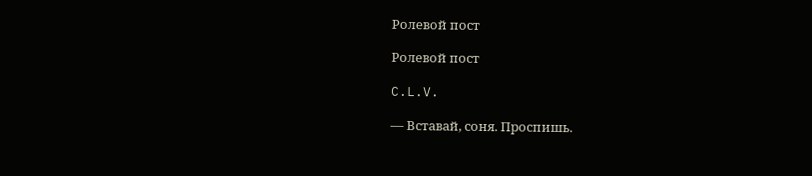Ролевой пост

Ролевой пост

C.L.V.

— Вставай, соня. Проспишь.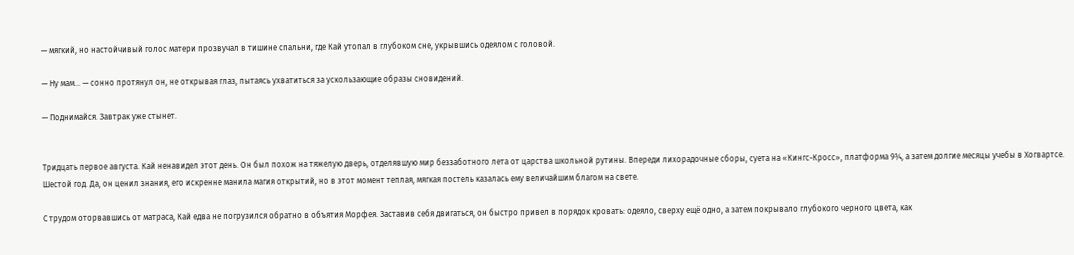— мягкий, но настойчивый голос матери прозвучал в тишине спальни, где Кай утопал в глубоком сне, укрывшись одеялом с головой.

— Ну мам... — сонно протянул он, не открывая глаз, пытаясь ухватиться за ускользающие образы сновидений.

— Поднимайся. Завтрак уже стынет.


Тридцать первое августа. Кай ненавидел этот день. Он был похож на тяжелую дверь, отделявшую мир беззаботного лета от царства школьной рутины. Впереди лихорадочные сборы, суета на «Кингс-Кросс», платформа 9¾, а затем долгие месяцы учебы в Хогвартсе. Шестой год. Да, он ценил знания, его искренне манила магия открытий, но в этот момент теплая, мягкая постель казалась ему величайшим благом на свете.

С трудом оторвавшись от матраса, Кай едва не погрузился обратно в объятия Морфея. Заставив себя двигаться, он быстро привел в порядок кровать: одеяло, сверху ещё одно, а затем покрывало глубокого черного цвета, как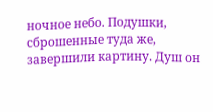ночное небо. Подушки, сброшенные туда же, завершили картину. Душ он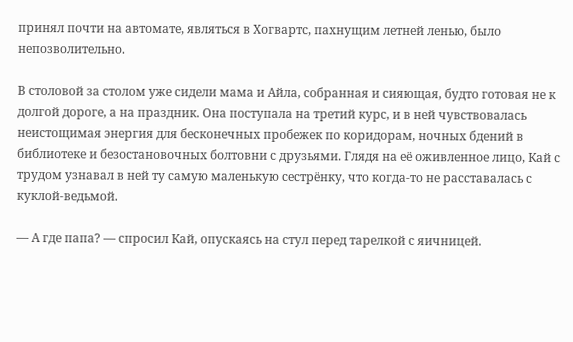принял почти на автомате, являться в Хогвартс, пахнущим летней ленью, было непозволительно.

В столовой за столом уже сидели мама и Айла, собранная и сияющая, будто готовая не к долгой дороге, а на праздник. Она поступала на третий курс, и в ней чувствовалась неистощимая энергия для бесконечных пробежек по коридорам, ночных бдений в библиотеке и безостановочных болтовни с друзьями. Глядя на её оживленное лицо, Кай с трудом узнавал в ней ту самую маленькую сестрёнку, что когда-то не расставалась с куклой-ведьмой.

— А где папа? — спросил Кай, опускаясь на стул перед тарелкой с яичницей.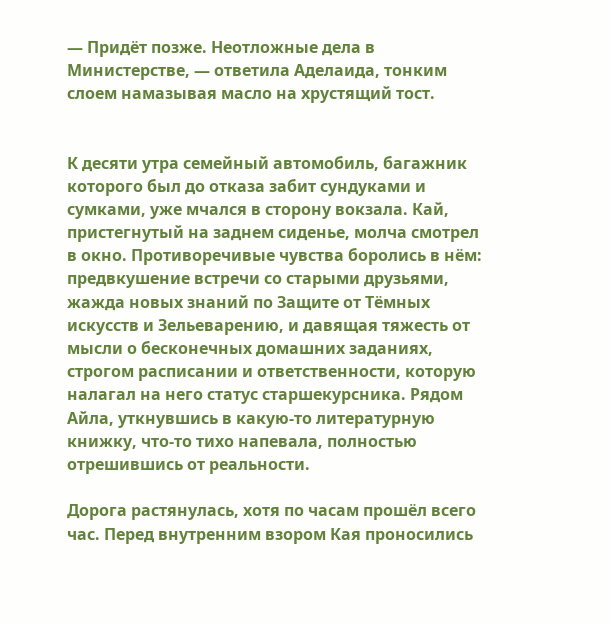— Придёт позже. Неотложные дела в Министерстве, — ответила Аделаида, тонким слоем намазывая масло на хрустящий тост.


К десяти утра семейный автомобиль, багажник которого был до отказа забит сундуками и сумками, уже мчался в сторону вокзала. Кай, пристегнутый на заднем сиденье, молча смотрел в окно. Противоречивые чувства боролись в нём: предвкушение встречи со старыми друзьями, жажда новых знаний по Защите от Тёмных искусств и Зельеварению, и давящая тяжесть от мысли о бесконечных домашних заданиях, строгом расписании и ответственности, которую налагал на него статус старшекурсника. Рядом Айла, уткнувшись в какую-то литературную книжку, что-то тихо напевала, полностью отрешившись от реальности.

Дорога растянулась, хотя по часам прошёл всего час. Перед внутренним взором Кая проносились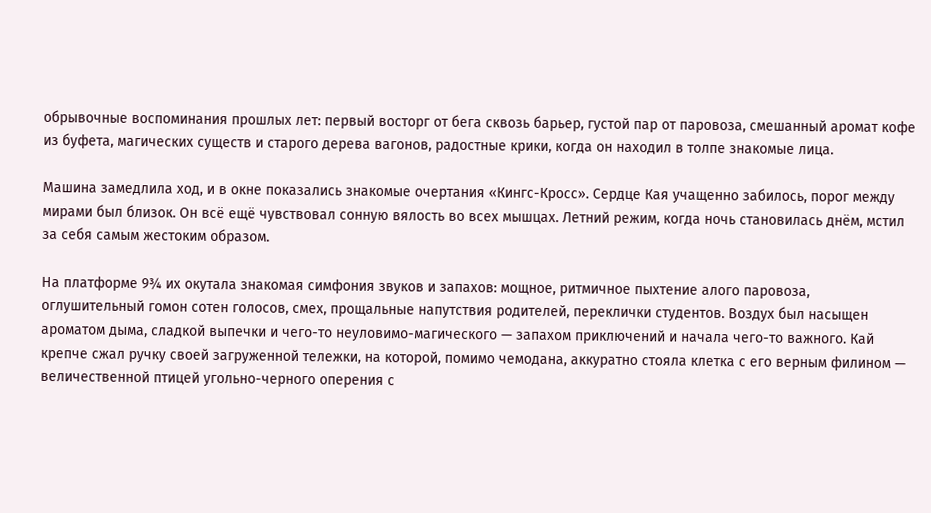обрывочные воспоминания прошлых лет: первый восторг от бега сквозь барьер, густой пар от паровоза, смешанный аромат кофе из буфета, магических существ и старого дерева вагонов, радостные крики, когда он находил в толпе знакомые лица.

Машина замедлила ход, и в окне показались знакомые очертания «Кингс-Кросс». Сердце Кая учащенно забилось, порог между мирами был близок. Он всё ещё чувствовал сонную вялость во всех мышцах. Летний режим, когда ночь становилась днём, мстил за себя самым жестоким образом.

На платформе 9¾ их окутала знакомая симфония звуков и запахов: мощное, ритмичное пыхтение алого паровоза, оглушительный гомон сотен голосов, смех, прощальные напутствия родителей, переклички студентов. Воздух был насыщен ароматом дыма, сладкой выпечки и чего-то неуловимо-магического — запахом приключений и начала чего-то важного. Кай крепче сжал ручку своей загруженной тележки, на которой, помимо чемодана, аккуратно стояла клетка с его верным филином — величественной птицей угольно-черного оперения с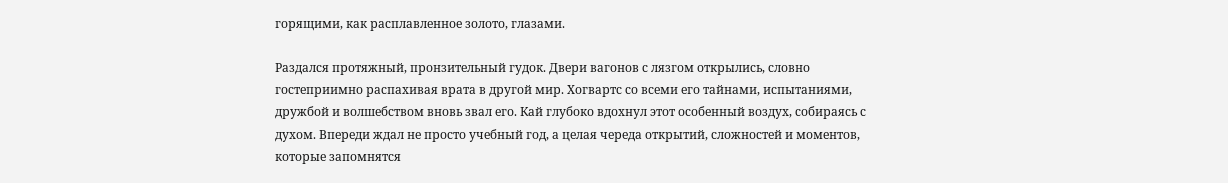горящими, как расплавленное золото, глазами.

Раздался протяжный, пронзительный гудок. Двери вагонов с лязгом открылись, словно гостеприимно распахивая врата в другой мир. Хогвартс со всеми его тайнами, испытаниями, дружбой и волшебством вновь звал его. Кай глубоко вдохнул этот особенный воздух, собираясь с духом. Впереди ждал не просто учебный год, а целая череда открытий, сложностей и моментов, которые запомнятся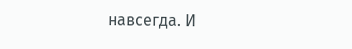навсегда. И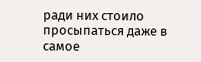ради них стоило просыпаться даже в самое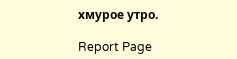хмурое утро.

Report Page